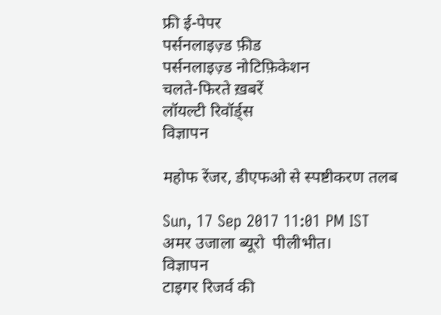फ्री ई-पेपर
पर्सनलाइज़्ड फ़ीड
पर्सनलाइज़्ड नोटिफ़िकेशन
चलते-फिरते ख़बरें
लॉयल्टी रिवॉर्ड्स
विज्ञापन

महोफ रेंजर, डीएफओ से स्पष्टीकरण तलब

Sun, 17 Sep 2017 11:01 PM IST
अमर उजाला ब्यूरो  पीलीभीत।
विज्ञापन
टाइगर रिजर्व की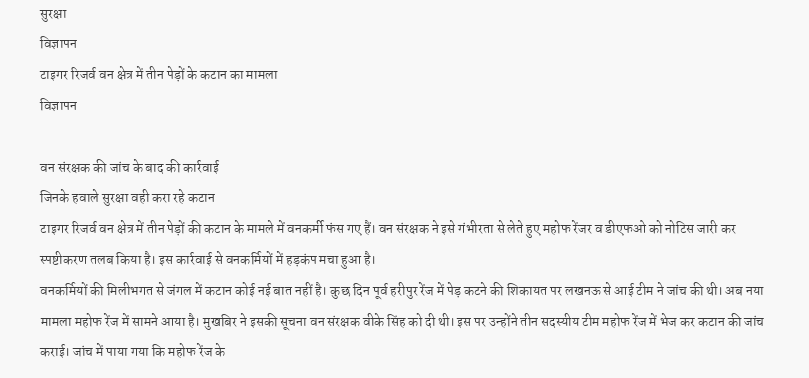सुरक्षा
विज्ञापन
टाइगर रिजर्व वन क्षेत्र में तीन पेड़ों के कटान का मामला
विज्ञापन

वन संरक्षक की जांच के बाद की कार्रवाई
जिनके हवाले सुरक्षा वही करा रहे कटान
टाइगर रिजर्व वन क्षेत्र में तीन पेड़ों की कटान के मामले में वनकर्मी फंस गए हैं। वन संरक्षक ने इसे गंभीरता से लेते हुए महोफ रेंजर व डीएफओ को नोटिस जारी कर स्पष्टीकरण तलब किया है। इस कार्रवाई से वनकर्मियों में हड़कंप मचा हुआ है।
वनकर्मियों की मिलीभगत से जंगल में कटान कोई नई बात नहीं है। कुछ दिन पूर्व हरीपुर रेंज में पेड़ कटने की शिकायत पर लखनऊ से आई टीम ने जांच की थी। अब नया मामला महोफ रेंज में सामने आया है। मुखबिर ने इसकी सूचना वन संरक्षक वीके सिंह को दी थी। इस पर उन्होंने तीन सदस्यीय टीम महोफ रेंज में भेज कर कटान की जांच कराई। जांच में पाया गया कि महोफ रेंज के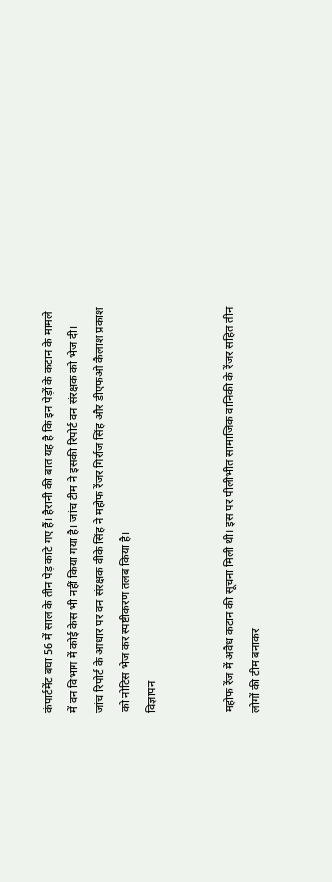कंपार्टमेंट बघा 56 में साल के तीन पेड़ काटे गए हैं। हैरानी की बात यह है कि इन पेड़ों के कटान के मामले में वन विभाग में कोई केस भी नहीं किया गया है। जांच टीम ने इसकी रिपोर्ट वन संरक्षक को भेज दी। जांच रिपोर्ट के आधार पर वन संरक्षक वीके सिंह ने महोफ रेंजर गिर्राज सिंह और डीएफओ कैलाश प्रकाश को नोटिस भेज कर स्पष्टीकरण तलब किया है।
विज्ञापन


महोफ रेंज में अवैध कटान की सूचना मिली थी। इस पर पीलीभीत सामाजिक वानिकी के रेंजर सहित तीन लोगों की टीम बनाकर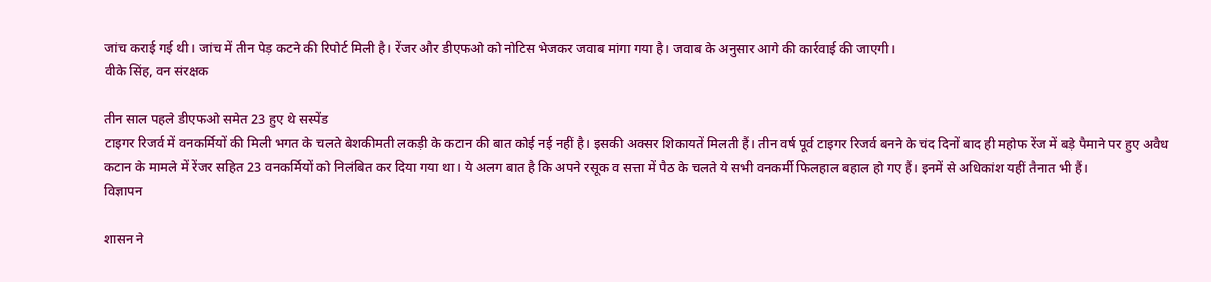जांच कराई गई थी। जांच में तीन पेड़ कटने की रिपोर्ट मिली है। रेंजर और डीएफओ को नोटिस भेजकर जवाब मांगा गया है। जवाब के अनुसार आगे की कार्रवाई की जाएगी।
वीके सिंह, वन संरक्षक

तीन साल पहले डीएफओ समेत 23 हुए थे सस्पेंड
टाइगर रिजर्व में वनकर्मियों की मिली भगत के चलते बेशकीमती लकड़ी के कटान की बात कोई नई नहीं है। इसकी अक्सर शिकायतें मिलती हैं। तीन वर्ष पूर्व टाइगर रिजर्व बनने के चंद दिनों बाद ही महोफ रेंज में बड़े पैमाने पर हुए अवैध कटान के मामले में रेंजर सहित 23 वनकर्मियों को निलंबित कर दिया गया था। ये अलग बात है कि अपने रसूक व सत्ता में पैठ के चलते ये सभी वनकर्मी फिलहाल बहाल हो गए हैं। इनमें से अधिकांश यहीं तैनात भी हैं।
विज्ञापन

शासन ने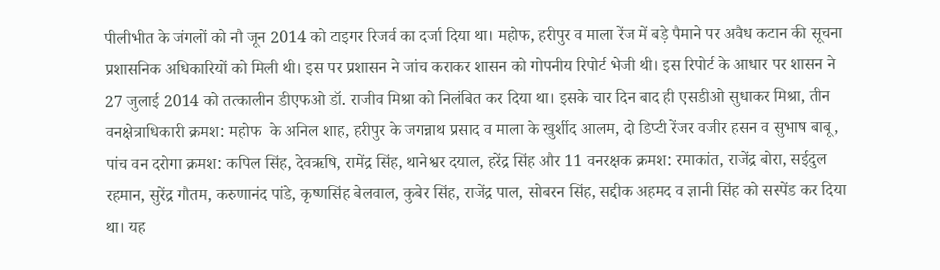पीलीभीत के जंगलों को नौ जून 2014 को टाइगर रिजर्व का दर्जा दिया था। महोफ, हरीपुर व माला रेंज में बड़े पैमाने पर अवैध कटान की सूचना प्रशासनिक अधिकारियों को मिली थी। इस पर प्रशासन ने जांच कराकर शासन को गोपनीय रिपोर्ट भेजी थी। इस रिपोर्ट के आधार पर शासन ने 27 जुलाई 2014 को तत्कालीन डीएफओ डॉ. राजीव मिश्रा को निलंबित कर दिया था। इसके चार दिन बाद ही एसडीओ सुधाकर मिश्रा, तीन वनक्षेत्राधिकारी क्रमश: महोफ  के अनिल शाह, हरीपुर के जगन्नाथ प्रसाद व माला के खुर्शीद आलम, दो डिप्टी रेंजर वजीर हसन व सुभाष बाबू, पांच वन दरोगा क्रमश: कपिल सिंह, देवऋषि, रामेंद्र सिंह, थानेश्वर दयाल, हरेंद्र सिंह और 11 वनरक्षक क्रमश: रमाकांत, राजेंद्र बोरा, सईदुल रहमान, सुरेंद्र गौतम, करुणानंद पांडे, कृष्णसिंह बेलवाल, कुबेर सिंह, राजेंद्र पाल, सोबरन सिंह, सद्दीक अहमद व ज्ञानी सिंह को सस्पेंड कर दिया था। यह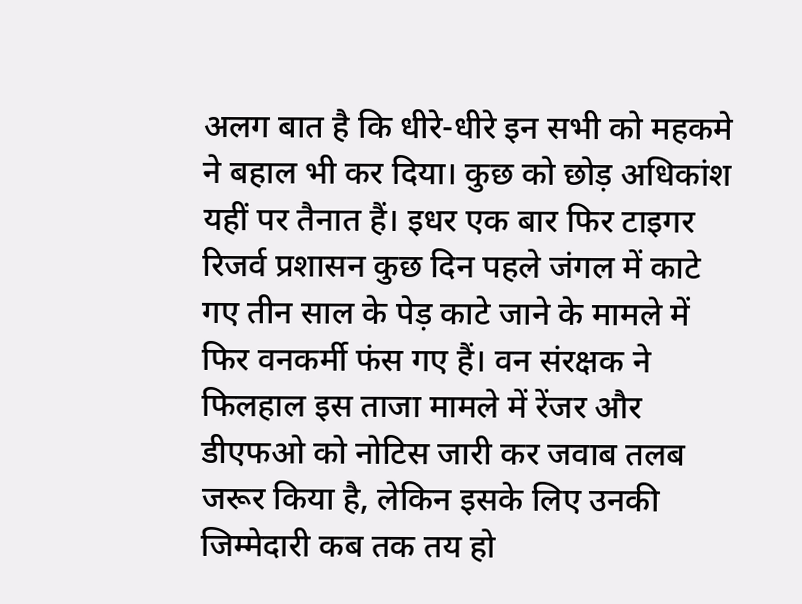अलग बात है कि धीरे-धीरे इन सभी को महकमे ने बहाल भी कर दिया। कुछ को छोड़ अधिकांश यहीं पर तैनात हैं। इधर एक बार फिर टाइगर रिजर्व प्रशासन कुछ दिन पहले जंगल में काटे गए तीन साल के पेड़ काटे जाने के मामले में फिर वनकर्मी फंस गए हैं। वन संरक्षक ने फिलहाल इस ताजा मामले में रेंजर और डीएफओ को नोटिस जारी कर जवाब तलब जरूर किया है, लेकिन इसके लिए उनकी जिम्मेदारी कब तक तय हो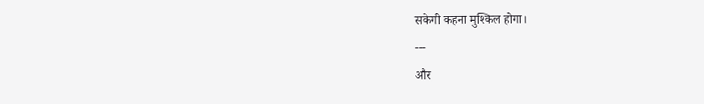सकेगी कहना मुश्किल होगा।
---
और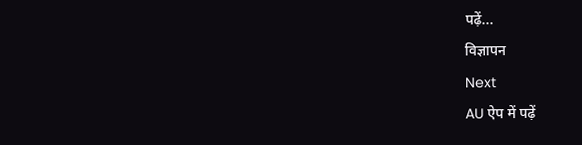पढ़ें...
विज्ञापन
Next
AU ऐप में पढ़ें